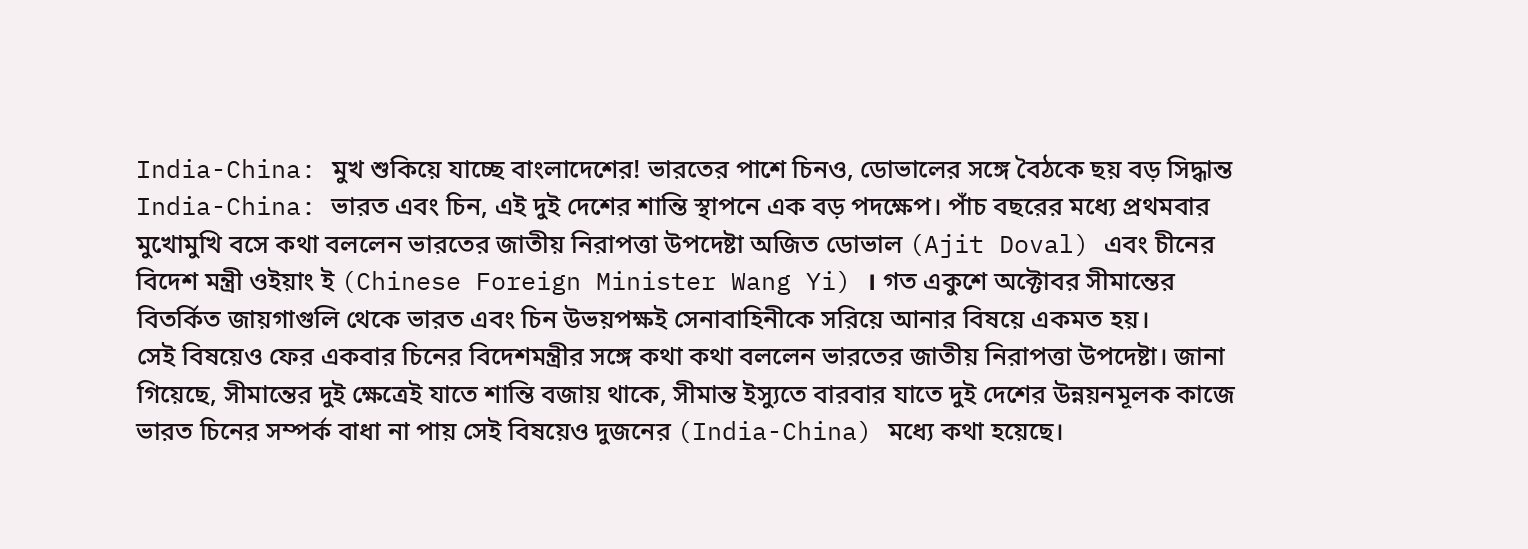India-China: মুখ শুকিয়ে যাচ্ছে বাংলাদেশের! ভারতের পাশে চিনও, ডোভালের সঙ্গে বৈঠকে ছয় বড় সিদ্ধান্ত
India-China: ভারত এবং চিন, এই দুই দেশের শান্তি স্থাপনে এক বড় পদক্ষেপ। পাঁচ বছরের মধ্যে প্রথমবার মুখোমুখি বসে কথা বললেন ভারতের জাতীয় নিরাপত্তা উপদেষ্টা অজিত ডোভাল (Ajit Doval) এবং চীনের বিদেশ মন্ত্রী ওইয়াং ই (Chinese Foreign Minister Wang Yi) । গত একুশে অক্টোবর সীমান্তের বিতর্কিত জায়গাগুলি থেকে ভারত এবং চিন উভয়পক্ষই সেনাবাহিনীকে সরিয়ে আনার বিষয়ে একমত হয়।
সেই বিষয়েও ফের একবার চিনের বিদেশমন্ত্রীর সঙ্গে কথা কথা বললেন ভারতের জাতীয় নিরাপত্তা উপদেষ্টা। জানা গিয়েছে, সীমান্তের দুই ক্ষেত্রেই যাতে শান্তি বজায় থাকে, সীমান্ত ইস্যুতে বারবার যাতে দুই দেশের উন্নয়নমূলক কাজে ভারত চিনের সম্পর্ক বাধা না পায় সেই বিষয়েও দুজনের (India-China) মধ্যে কথা হয়েছে।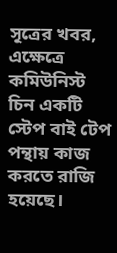সূত্রের খবর, এক্ষেত্রে কমিউনিস্ট চিন একটি স্টেপ বাই টেপ পন্থায় কাজ করতে রাজি হয়েছে।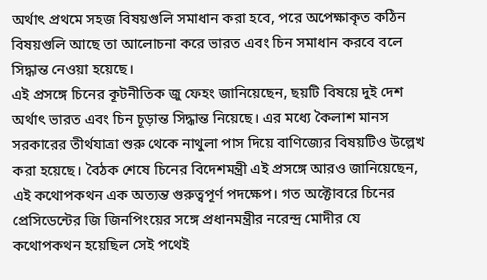অর্থাৎ প্রথমে সহজ বিষয়গুলি সমাধান করা হবে, পরে অপেক্ষাকৃত কঠিন বিষয়গুলি আছে তা আলোচনা করে ভারত এবং চিন সমাধান করবে বলে সিদ্ধান্ত নেওয়া হয়েছে।
এই প্রসঙ্গে চিনের কূটনীতিক জু ফেহং জানিয়েছেন, ছয়টি বিষয়ে দুই দেশ অর্থাৎ ভারত এবং চিন চূড়ান্ত সিদ্ধান্ত নিয়েছে। এর মধ্যে কৈলাশ মানস সরকারের তীর্থযাত্রা শুরু থেকে নাথুলা পাস দিয়ে বাণিজ্যের বিষয়টিও উল্লেখ করা হয়েছে। বৈঠক শেষে চিনের বিদেশমন্ত্রী এই প্রসঙ্গে আরও জানিয়েছেন, এই কথোপকথন এক অত্যন্ত গুরুত্বপূর্ণ পদক্ষেপ। গত অক্টোবরে চিনের প্রেসিডেন্টের জি জিনপিংয়ের সঙ্গে প্রধানমন্ত্রীর নরেন্দ্র মোদীর যে কথোপকথন হয়েছিল সেই পথেই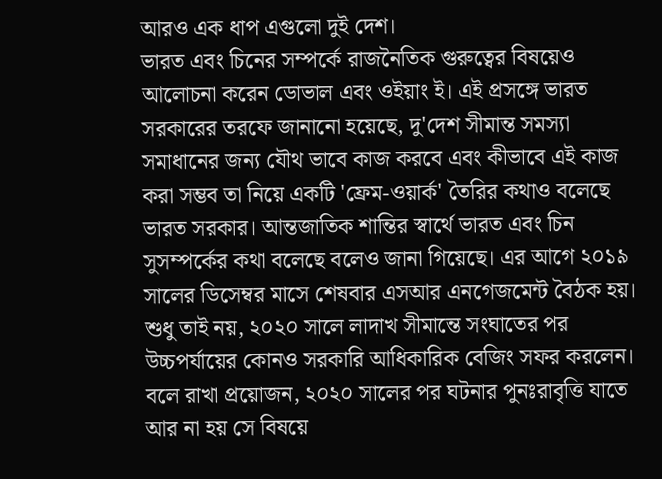আরও এক ধাপ এগুলো দুই দেশ।
ভারত এবং চিনের সম্পর্কে রাজনৈতিক গুরুত্বের বিষয়েও আলোচনা করেন ডোভাল এবং ওইয়াং ই। এই প্রসঙ্গে ভারত সরকারের তরফে জানানো হয়েছে, দু'দেশ সীমান্ত সমস্যা সমাধানের জন্য যৌথ ভাবে কাজ করবে এবং কীভাবে এই কাজ করা সম্ভব তা নিয়ে একটি 'ফ্রেম-ওয়ার্ক' তৈরির কথাও বলেছে ভারত সরকার। আন্তজাতিক শান্তির স্বার্থে ভারত এবং চিন সুসম্পর্কের কথা বলেছে বলেও জানা গিয়েছে। এর আগে ২০১৯ সালের ডিসেম্বর মাসে শেষবার এসআর এনগেজমেন্ট বৈঠক হয়।
শুধু তাই নয়, ২০২০ সালে লাদাখ সীমান্তে সংঘাতের পর উচ্চপর্যায়ের কোনও সরকারি আধিকারিক বেজিং সফর করলেন। বলে রাখা প্রয়োজন, ২০২০ সালের পর ঘটনার পুনঃরাবৃত্তি যাতে আর না হয় সে বিষয়ে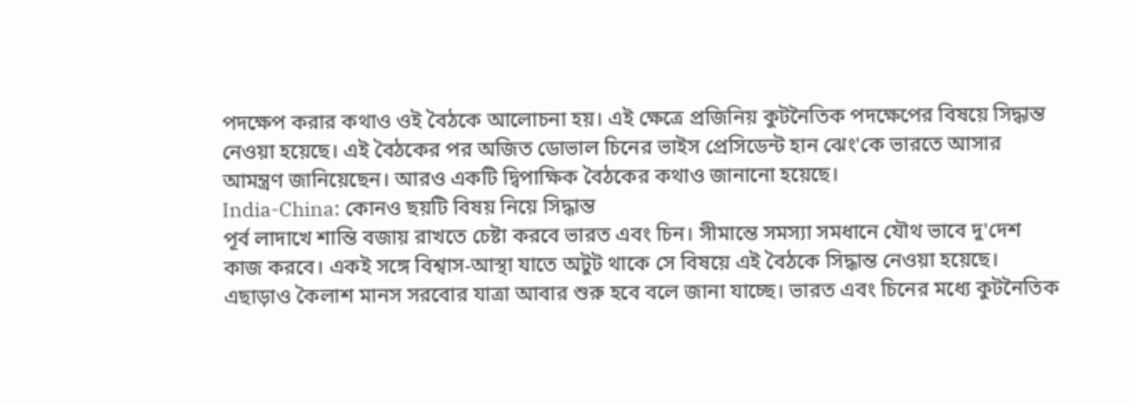পদক্ষেপ করার কথাও ওই বৈঠকে আলোচনা হয়। এই ক্ষেত্রে প্রজিনিয় কুটনৈতিক পদক্ষেপের বিষয়ে সিদ্ধান্ত নেওয়া হয়েছে। এই বৈঠকের পর অজিত ডোভাল চিনের ভাইস প্রেসিডেন্ট হান ঝেং'কে ভারতে আসার আমন্ত্রণ জানিয়েছেন। আরও একটি দ্বিপাক্ষিক বৈঠকের কথাও জানানো হয়েছে।
India-China: কোনও ছয়টি বিষয় নিয়ে সিদ্ধান্ত
পূর্ব লাদাখে শান্তি বজায় রাখতে চেষ্টা করবে ভারত এবং চিন। সীমান্তে সমস্যা সমধানে যৌথ ভাবে দু'দেশ কাজ করবে। একই সঙ্গে বিশ্বাস-আস্থা যাতে অটুট থাকে সে বিষয়ে এই বৈঠকে সিদ্ধান্ত নেওয়া হয়েছে। এছাড়াও কৈলাশ মানস সরবোর যাত্রা আবার শুরু হবে বলে জানা যাচ্ছে। ভারত এবং চিনের মধ্যে কুটনৈতিক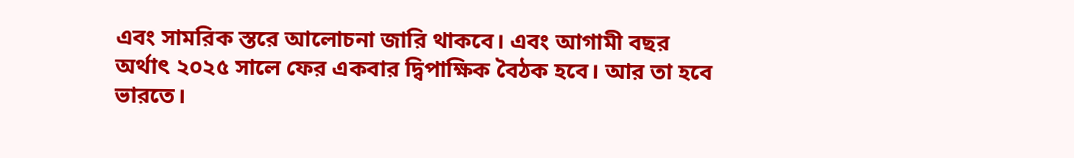এবং সামরিক স্তরে আলোচনা জারি থাকবে। এবং আগামী বছর অর্থাৎ ২০২৫ সালে ফের একবার দ্বিপাক্ষিক বৈঠক হবে। আর তা হবে ভারতে।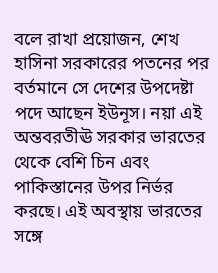বলে রাখা প্রয়োজন, শেখ হাসিনা সরকারের পতনের পর বর্তমানে সে দেশের উপদেষ্টা পদে আছেন ইউনূস। নয়া এই অন্তবরতীঊ সরকার ভারতের থেকে বেশি চিন এবং পাকিস্তানের উপর নির্ভর করছে। এই অবস্থায় ভারতের সঙ্গে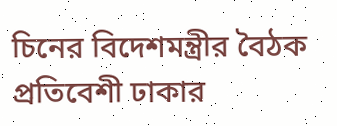চিনের বিদেশমন্ত্রীর বৈঠক প্রতিবেশী ঢাকার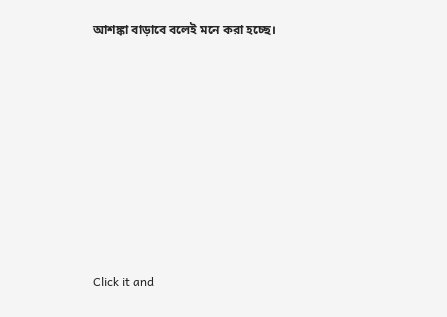আশঙ্কা বাড়াবে বলেই মনে করা হচ্ছে।












Click it and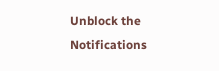Unblock the Notifications